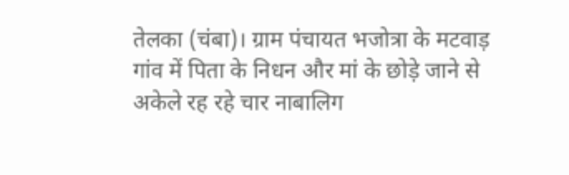तेलका (चंबा)। ग्राम पंचायत भजोत्रा के मटवाड़ गांव में पिता के निधन और मां के छोड़े जाने से अकेले रह रहे चार नाबालिग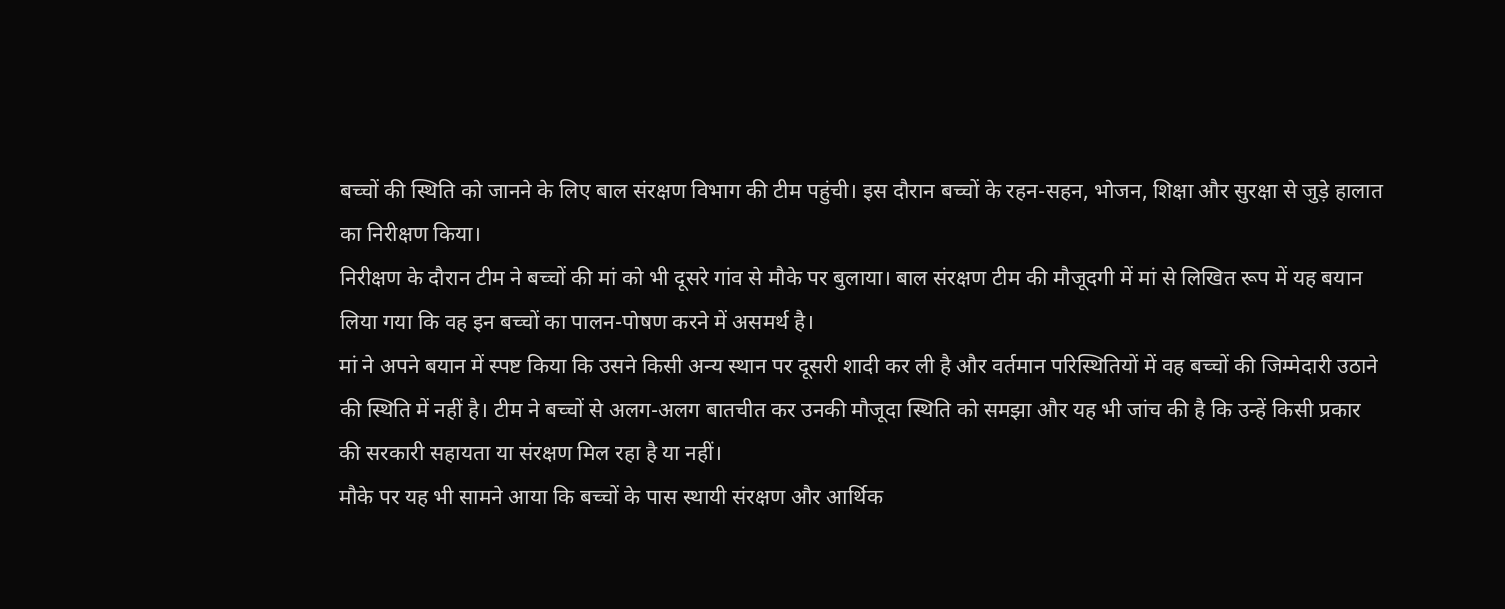बच्चों की स्थिति को जानने के लिए बाल संरक्षण विभाग की टीम पहुंची। इस दौरान बच्चों के रहन-सहन, भोजन, शिक्षा और सुरक्षा से जुड़े हालात का निरीक्षण किया।
निरीक्षण के दौरान टीम ने बच्चों की मां को भी दूसरे गांव से मौके पर बुलाया। बाल संरक्षण टीम की मौजूदगी में मां से लिखित रूप में यह बयान लिया गया कि वह इन बच्चों का पालन-पोषण करने में असमर्थ है।
मां ने अपने बयान में स्पष्ट किया कि उसने किसी अन्य स्थान पर दूसरी शादी कर ली है और वर्तमान परिस्थितियों में वह बच्चों की जिम्मेदारी उठाने की स्थिति में नहीं है। टीम ने बच्चों से अलग-अलग बातचीत कर उनकी मौजूदा स्थिति को समझा और यह भी जांच की है कि उन्हें किसी प्रकार की सरकारी सहायता या संरक्षण मिल रहा है या नहीं।
मौके पर यह भी सामने आया कि बच्चों के पास स्थायी संरक्षण और आर्थिक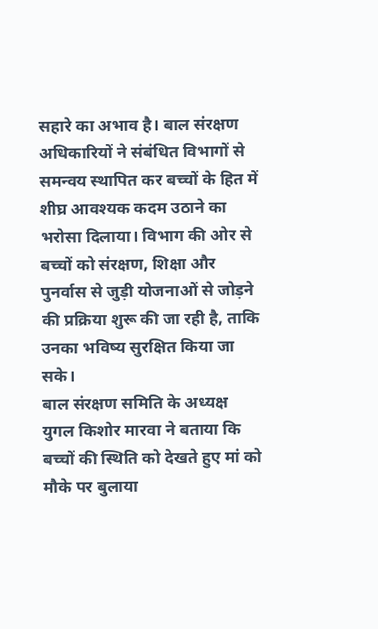सहारे का अभाव है। बाल संरक्षण अधिकारियों ने संबंधित विभागों से समन्वय स्थापित कर बच्चों के हित में शीघ्र आवश्यक कदम उठाने का भरोसा दिलाया। विभाग की ओर से बच्चों को संरक्षण, शिक्षा और पुनर्वास से जुड़ी योजनाओं से जोड़ने की प्रक्रिया शुरू की जा रही है, ताकि उनका भविष्य सुरक्षित किया जा सके।
बाल संरक्षण समिति के अध्यक्ष युगल किशोर मारवा ने बताया कि बच्चों की स्थिति को देखते हुए मां को मौके पर बुलाया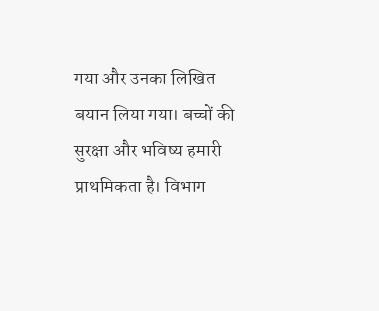गया और उनका लिखित बयान लिया गया। बच्चों की सुरक्षा और भविष्य हमारी प्राथमिकता है। विभाग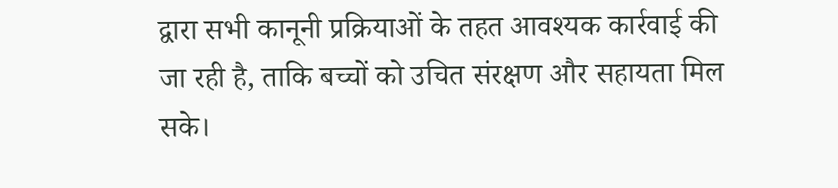द्वारा सभी कानूनी प्रक्रियाओं के तहत आवश्यक कार्रवाई की जा रही है, ताकि बच्चों को उचित संरक्षण और सहायता मिल सके।